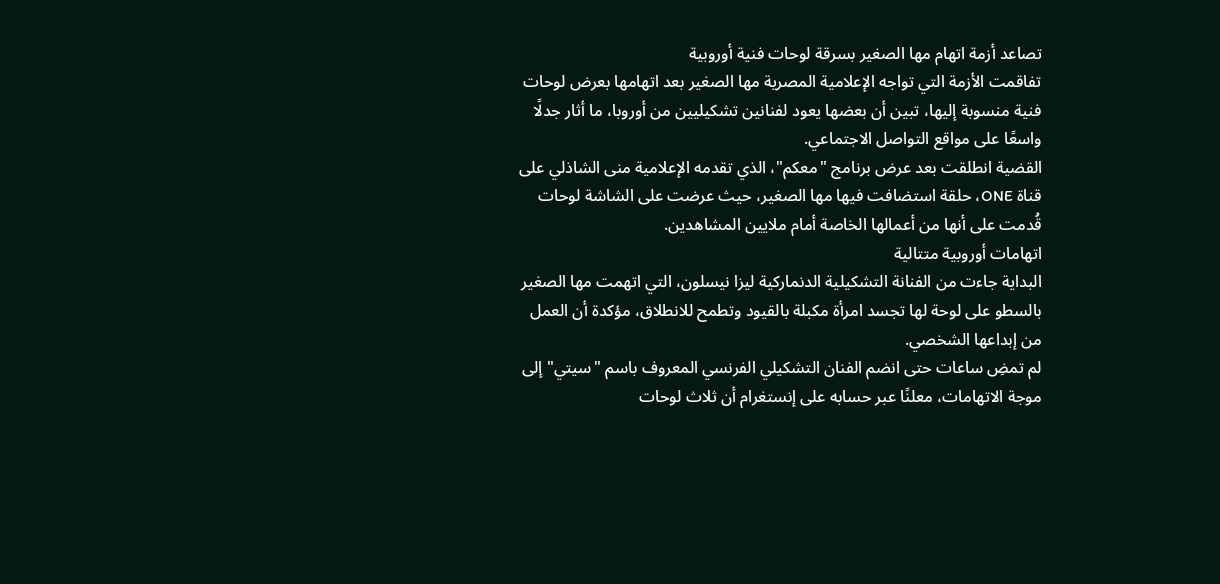تصاعد أزمة اتهام مها الصغير بسرقة لوحات فنية أوروبية
تفاقمت الأزمة التي تواجه الإعلامية المصرية مها الصغير بعد اتهامها بعرض لوحات فنية منسوبة إليها، تبين أن بعضها يعود لفنانين تشكيليين من أوروبا، ما أثار جدلًا واسعًا على مواقع التواصل الاجتماعي.
القضية انطلقت بعد عرض برنامج "معكم"، الذي تقدمه الإعلامية منى الشاذلي على قناة ONE، حلقة استضافت فيها مها الصغير، حيث عرضت على الشاشة لوحات قُدمت على أنها من أعمالها الخاصة أمام ملايين المشاهدين.
اتهامات أوروبية متتالية
البداية جاءت من الفنانة التشكيلية الدنماركية ليزا نيسلون، التي اتهمت مها الصغير بالسطو على لوحة لها تجسد امرأة مكبلة بالقيود وتطمح للانطلاق، مؤكدة أن العمل من إبداعها الشخصي.
لم تمضِ ساعات حتى انضم الفنان التشكيلي الفرنسي المعروف باسم "سيتي" إلى موجة الاتهامات، معلنًا عبر حسابه على إنستغرام أن ثلاث لوحات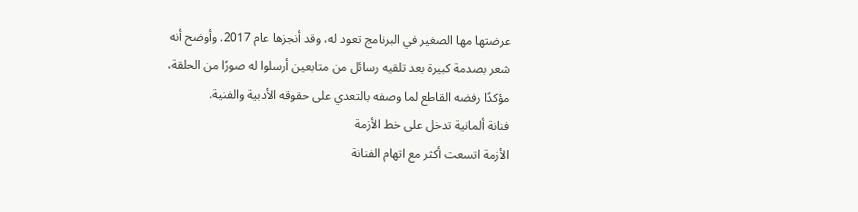عرضتها مها الصغير في البرنامج تعود له، وقد أنجزها عام 2017. وأوضح أنه شعر بصدمة كبيرة بعد تلقيه رسائل من متابعين أرسلوا له صورًا من الحلقة، مؤكدًا رفضه القاطع لما وصفه بالتعدي على حقوقه الأدبية والفنية.
فنانة ألمانية تدخل على خط الأزمة
الأزمة اتسعت أكثر مع اتهام الفنانة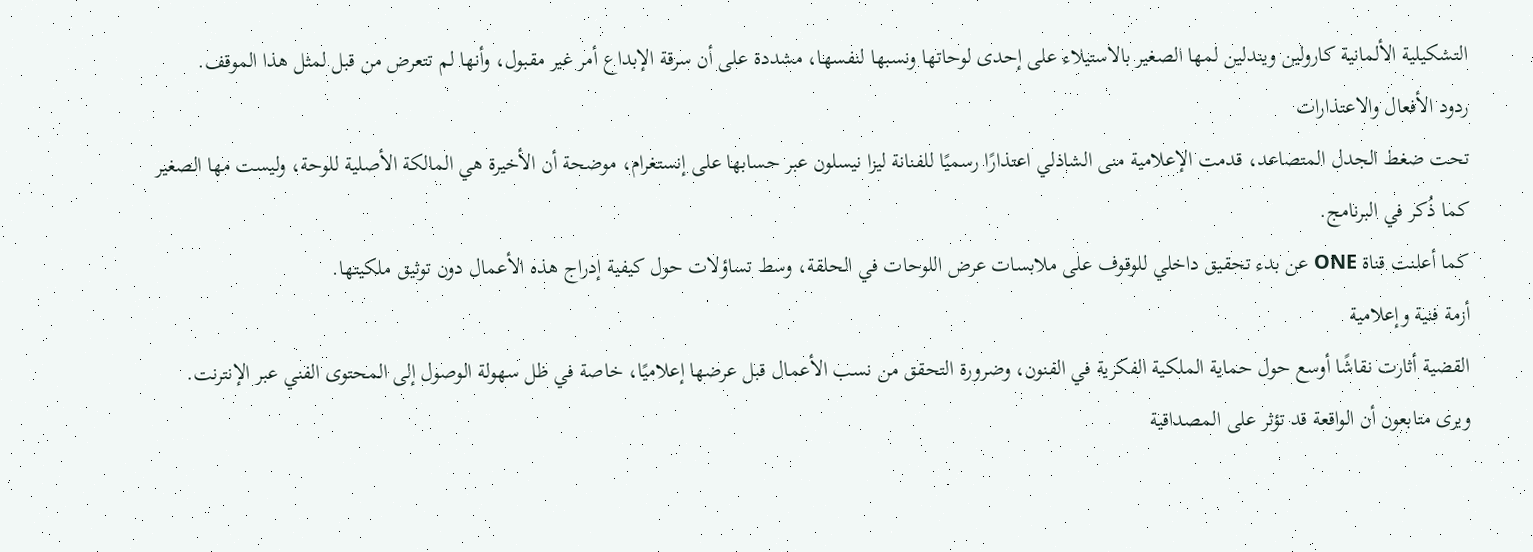التشكيلية الألمانية كارولين ويندلين لمها الصغير بالاستيلاء على إحدى لوحاتها ونسبها لنفسها، مشددة على أن سرقة الإبداع أمر غير مقبول، وأنها لم تتعرض من قبل لمثل هذا الموقف.
ردود الأفعال والاعتذارات
تحت ضغط الجدل المتصاعد، قدمت الإعلامية منى الشاذلي اعتذارًا رسميًا للفنانة ليزا نيسلون عبر حسابها على إنستغرام، موضحة أن الأخيرة هي المالكة الأصلية للوحة، وليست مها الصغير كما ذُكر في البرنامج.
كما أعلنت قناة ONE عن بدء تحقيق داخلي للوقوف على ملابسات عرض اللوحات في الحلقة، وسط تساؤلات حول كيفية إدراج هذه الأعمال دون توثيق ملكيتها.
أزمة فنية وإعلامية
القضية أثارت نقاشًا أوسع حول حماية الملكية الفكرية في الفنون، وضرورة التحقق من نسب الأعمال قبل عرضها إعلاميًا، خاصة في ظل سهولة الوصول إلى المحتوى الفني عبر الإنترنت.
ويرى متابعون أن الواقعة قد تؤثر على المصداقية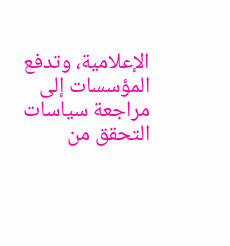الإعلامية، وتدفع المؤسسات إلى مراجعة سياسات التحقق من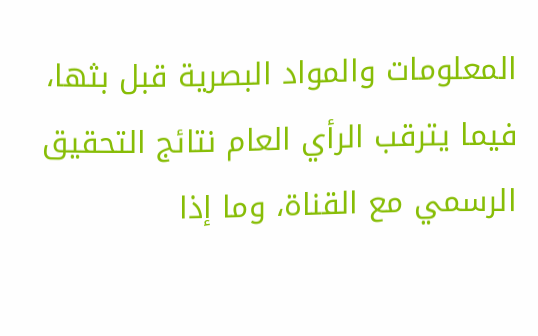المعلومات والمواد البصرية قبل بثها، فيما يترقب الرأي العام نتائج التحقيق الرسمي مع القناة، وما إذا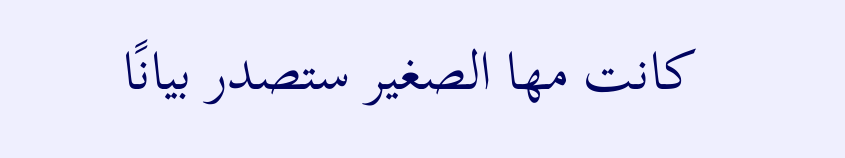كانت مها الصغير ستصدر بيانًا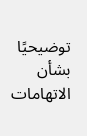توضيحيًا بشأن الاتهامات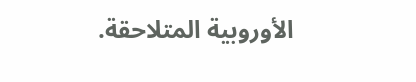الأوروبية المتلاحقة.